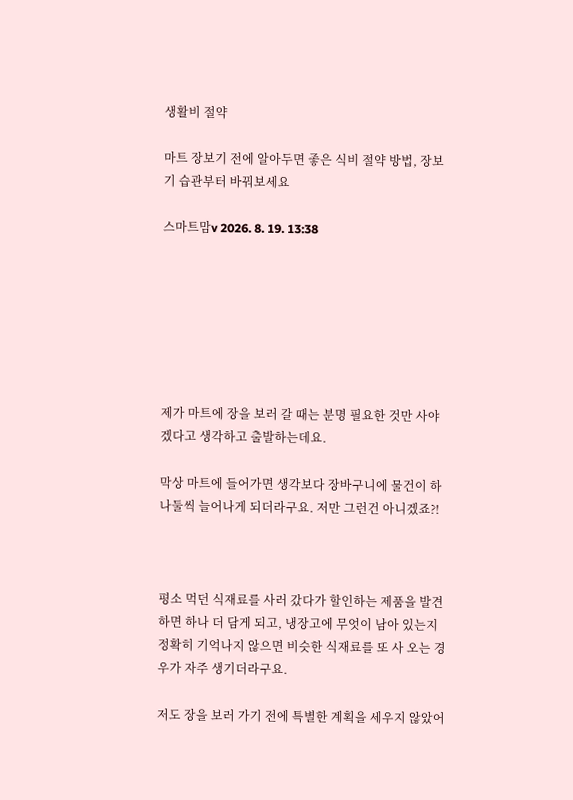생활비 절약

마트 장보기 전에 알아두면 좋은 식비 절약 방법, 장보기 습관부터 바꿔보세요

스마트맘v 2026. 8. 19. 13:38







제가 마트에 장을 보러 갈 때는 분명 필요한 것만 사야겠다고 생각하고 출발하는데요.

막상 마트에 들어가면 생각보다 장바구니에 물건이 하나둘씩 늘어나게 되더라구요. 저만 그런건 아니겠죠?!



평소 먹던 식재료를 사러 갔다가 할인하는 제품을 발견하면 하나 더 담게 되고, 냉장고에 무엇이 남아 있는지 정확히 기억나지 않으면 비슷한 식재료를 또 사 오는 경우가 자주 생기더라구요.

저도 장을 보러 가기 전에 특별한 계획을 세우지 않았어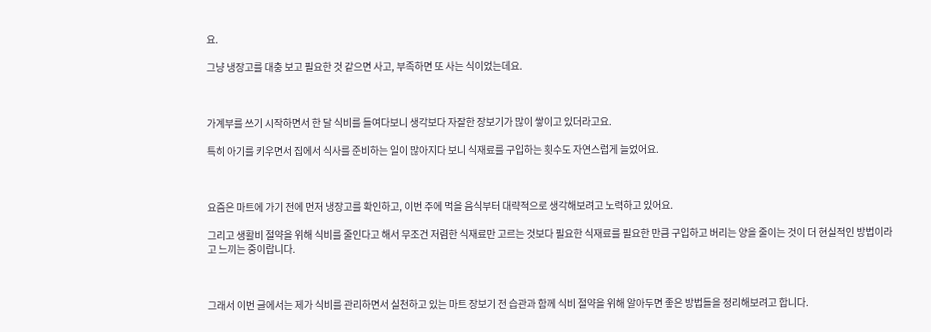요.

그냥 냉장고를 대충 보고 필요한 것 같으면 사고, 부족하면 또 사는 식이었는데요.



가계부를 쓰기 시작하면서 한 달 식비를 들여다보니 생각보다 자잘한 장보기가 많이 쌓이고 있더라고요.

특히 아기를 키우면서 집에서 식사를 준비하는 일이 많아지다 보니 식재료를 구입하는 횟수도 자연스럽게 늘었어요.



요즘은 마트에 가기 전에 먼저 냉장고를 확인하고, 이번 주에 먹을 음식부터 대략적으로 생각해보려고 노력하고 있어요.

그리고 생활비 절약을 위해 식비를 줄인다고 해서 무조건 저렴한 식재료만 고르는 것보다 필요한 식재료를 필요한 만큼 구입하고 버리는 양을 줄이는 것이 더 현실적인 방법이라고 느끼는 중이랍니다.



그래서 이번 글에서는 제가 식비를 관리하면서 실천하고 있는 마트 장보기 전 습관과 함께 식비 절약을 위해 알아두면 좋은 방법들을 정리해보려고 합니다.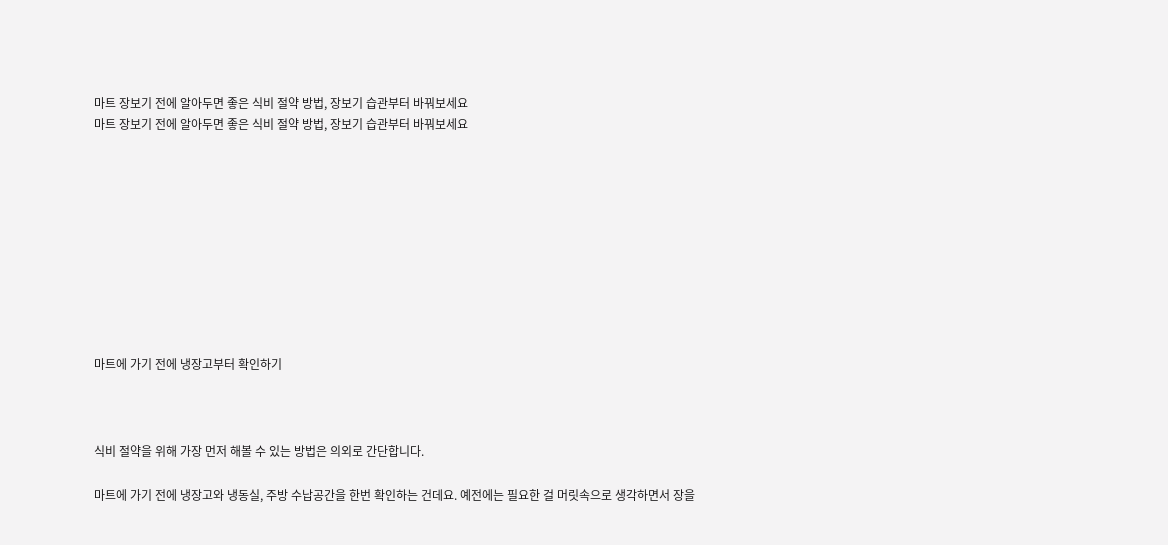마트 장보기 전에 알아두면 좋은 식비 절약 방법, 장보기 습관부터 바꿔보세요
마트 장보기 전에 알아두면 좋은 식비 절약 방법, 장보기 습관부터 바꿔보세요










마트에 가기 전에 냉장고부터 확인하기



식비 절약을 위해 가장 먼저 해볼 수 있는 방법은 의외로 간단합니다.

마트에 가기 전에 냉장고와 냉동실, 주방 수납공간을 한번 확인하는 건데요. 예전에는 필요한 걸 머릿속으로 생각하면서 장을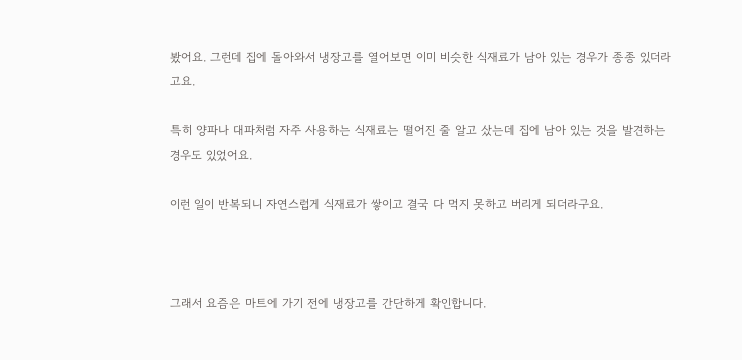봤어요. 그런데 집에 돌아와서 냉장고를 열어보면 이미 비슷한 식재료가 남아 있는 경우가 종종 있더라고요.

특히 양파나 대파처럼 자주 사용하는 식재료는 떨어진 줄 알고 샀는데 집에 남아 있는 것을 발견하는 경우도 있었어요.

이런 일이 반복되니 자연스럽게 식재료가 쌓이고 결국 다 먹지 못하고 버리게 되더라구요.



그래서 요즘은 마트에 가기 전에 냉장고를 간단하게 확인합니다.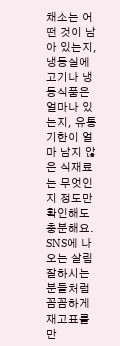채소는 어떤 것이 남아 있는지, 냉동실에 고기나 냉동식품은 얼마나 있는지, 유통기한이 얼마 남지 않은 식재료는 무엇인지 정도만 확인해도 충분해요. SNS에 나오는 살림 잘하시는 분들처럼 꼼꼼하게 재고표를 만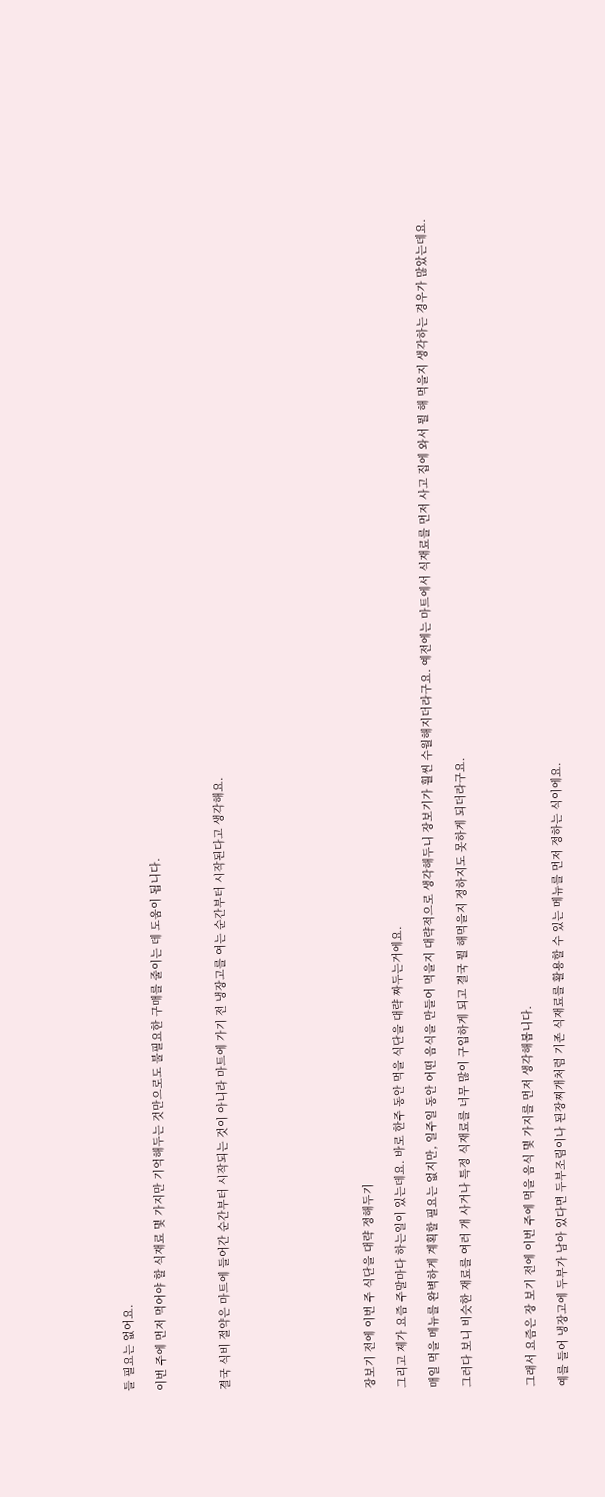들 필요는 없어요.

이번 주에 먼저 먹어야 할 식재료 몇 가지만 기억해두는 것만으로도 불필요한 구매를 줄이는 데 도움이 됩니다.



결국 식비 절약은 마트에 들어간 순간부터 시작되는 것이 아니라 마트에 가기 전 냉장고를 여는 순간부터 시작된다고 생각해요.








장보기 전에 이번 주 식단을 대략 정해두기

그리고 제가 요즘 주말마다 하는일이 있는데요. 바로 한주 동안 먹을 식단을 대략 짜두는거에요.

매일 먹을 메뉴를 완벽하게 계획할 필요는 없지만, 일주일 동안 어떤 음식을 만들어 먹을지 대략적으로 생각해두니 장보기가 훨씬 수월해지더라구요. 예전에는 마트에서 식재료를 먼저 사고 집에 와서 뭘 해 먹을지 생각하는 경우가 많았는데요.

그러다 보니 비슷한 재료를 여러 개 사거나 특정 식재료를 너무 많이 구입하게 되고 결국 뭘 해먹을지 정하지도 못하게 되더라구요.



그래서 요즘은 장 보기 전에 이번 주에 먹을 음식 몇 가지를 먼저 생각해봅니다.

예를 들어 냉장고에 두부가 남아 있다면 두부조림이나 된장찌개처럼 기존 식재료를 활용할 수 있는 메뉴를 먼저 정하는 식이에요.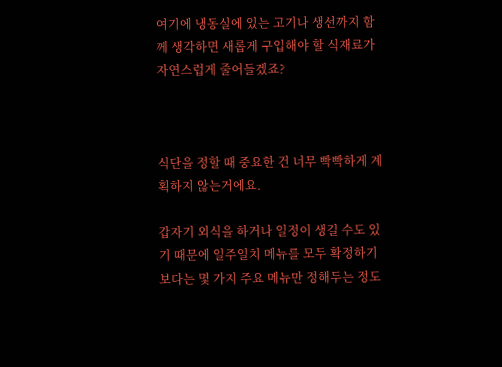여기에 냉동실에 있는 고기나 생선까지 함께 생각하면 새롭게 구입해야 할 식재료가 자연스럽게 줄어들겠죠?



식단을 정할 때 중요한 건 너무 빡빡하게 계획하지 않는거에요.

갑자기 외식을 하거나 일정이 생길 수도 있기 때문에 일주일치 메뉴를 모두 확정하기보다는 몇 가지 주요 메뉴만 정해두는 정도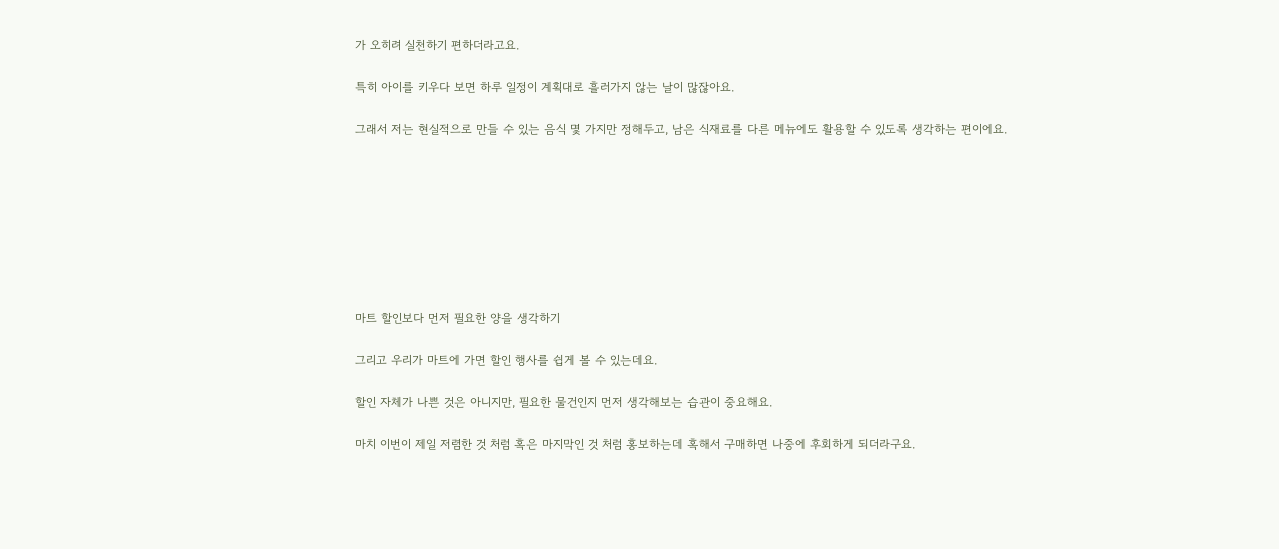가 오히려 실천하기 편하더라고요.

특히 아이를 키우다 보면 하루 일정이 계획대로 흘러가지 않는 날이 많잖아요.

그래서 저는 현실적으로 만들 수 있는 음식 몇 가지만 정해두고, 남은 식재료를 다른 메뉴에도 활용할 수 있도록 생각하는 편이에요.








마트 할인보다 먼저 필요한 양을 생각하기

그리고 우리가 마트에 가면 할인 행사를 쉽게 볼 수 있는데요.

할인 자체가 나쁜 것은 아니지만, 필요한 물건인지 먼저 생각해보는 습관이 중요해요.

마치 이번이 제일 저렴한 것 처럼 혹은 마지막인 것 처럼 홍보하는데 혹해서 구매하면 나중에 후회하게 되더라구요.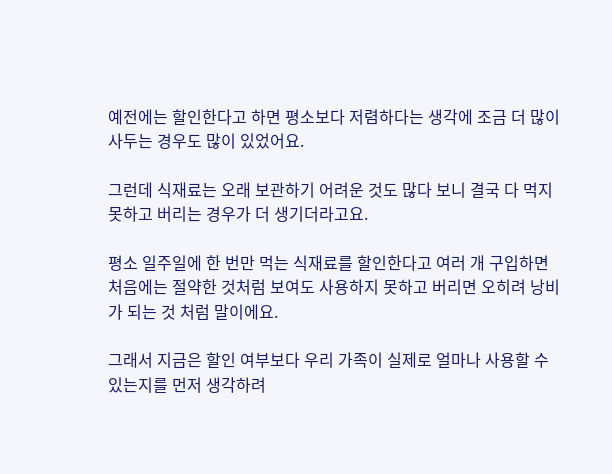예전에는 할인한다고 하면 평소보다 저렴하다는 생각에 조금 더 많이 사두는 경우도 많이 있었어요.

그런데 식재료는 오래 보관하기 어려운 것도 많다 보니 결국 다 먹지 못하고 버리는 경우가 더 생기더라고요.

평소 일주일에 한 번만 먹는 식재료를 할인한다고 여러 개 구입하면 처음에는 절약한 것처럼 보여도 사용하지 못하고 버리면 오히려 낭비가 되는 것 처럼 말이에요.

그래서 지금은 할인 여부보다 우리 가족이 실제로 얼마나 사용할 수 있는지를 먼저 생각하려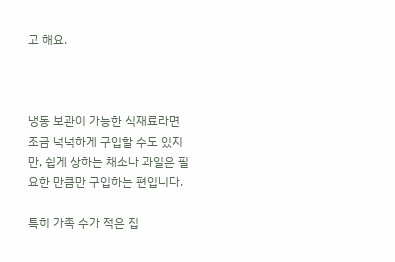고 해요.



냉동 보관이 가능한 식재료라면 조금 넉넉하게 구입할 수도 있지만, 쉽게 상하는 채소나 과일은 필요한 만큼만 구입하는 편입니다.

특히 가족 수가 적은 집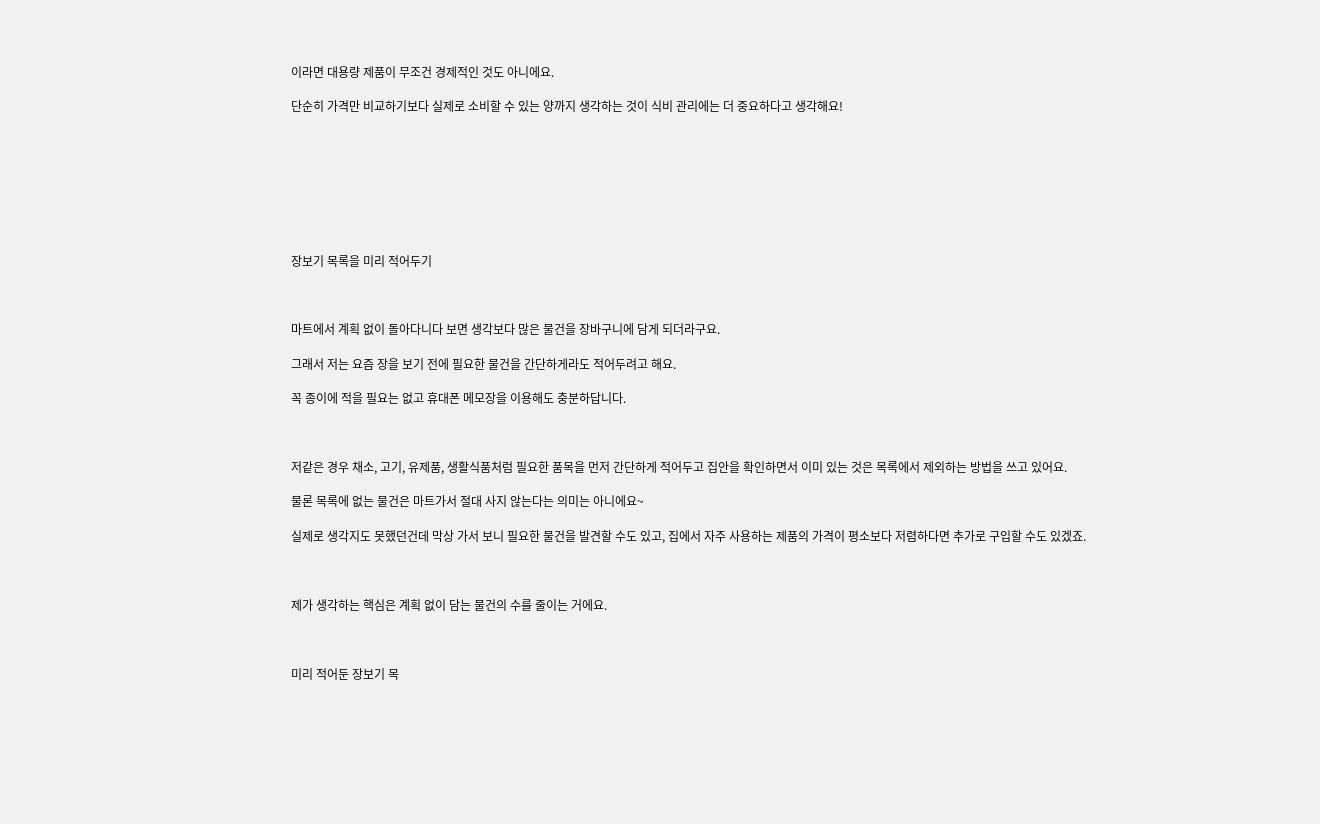이라면 대용량 제품이 무조건 경제적인 것도 아니에요.

단순히 가격만 비교하기보다 실제로 소비할 수 있는 양까지 생각하는 것이 식비 관리에는 더 중요하다고 생각해요!








장보기 목록을 미리 적어두기



마트에서 계획 없이 돌아다니다 보면 생각보다 많은 물건을 장바구니에 담게 되더라구요.

그래서 저는 요즘 장을 보기 전에 필요한 물건을 간단하게라도 적어두려고 해요.

꼭 종이에 적을 필요는 없고 휴대폰 메모장을 이용해도 충분하답니다.



저같은 경우 채소, 고기, 유제품, 생활식품처럼 필요한 품목을 먼저 간단하게 적어두고 집안을 확인하면서 이미 있는 것은 목록에서 제외하는 방법을 쓰고 있어요.

물론 목록에 없는 물건은 마트가서 절대 사지 않는다는 의미는 아니에요~

실제로 생각지도 못했던건데 막상 가서 보니 필요한 물건을 발견할 수도 있고, 집에서 자주 사용하는 제품의 가격이 평소보다 저렴하다면 추가로 구입할 수도 있겠죠.



제가 생각하는 핵심은 계획 없이 담는 물건의 수를 줄이는 거에요.



미리 적어둔 장보기 목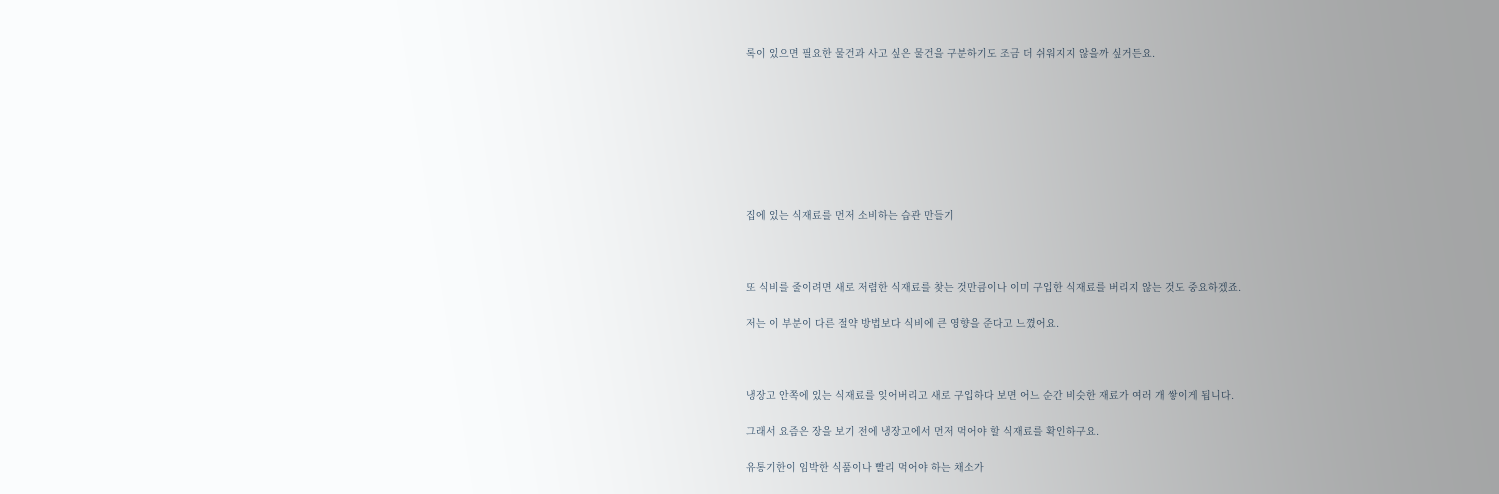록이 있으면 필요한 물건과 사고 싶은 물건을 구분하기도 조금 더 쉬워지지 않을까 싶거든요.








집에 있는 식재료를 먼저 소비하는 습관 만들기



또 식비를 줄이려면 새로 저렴한 식재료를 찾는 것만큼이나 이미 구입한 식재료를 버리지 않는 것도 중요하겠죠.

저는 이 부분이 다른 절약 방법보다 식비에 큰 영향을 준다고 느꼈어요.



냉장고 안쪽에 있는 식재료를 잊어버리고 새로 구입하다 보면 어느 순간 비슷한 재료가 여러 개 쌓이게 됩니다.

그래서 요즘은 장을 보기 전에 냉장고에서 먼저 먹어야 할 식재료를 확인하구요.

유통기한이 임박한 식품이나 빨리 먹어야 하는 채소가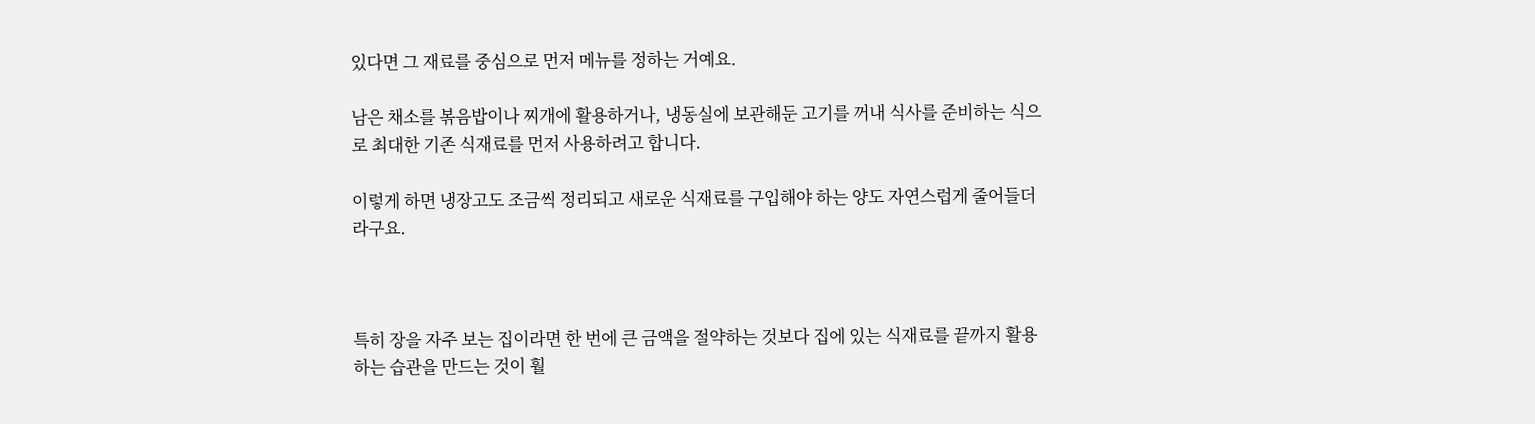있다면 그 재료를 중심으로 먼저 메뉴를 정하는 거예요.

남은 채소를 볶음밥이나 찌개에 활용하거나, 냉동실에 보관해둔 고기를 꺼내 식사를 준비하는 식으로 최대한 기존 식재료를 먼저 사용하려고 합니다.

이렇게 하면 냉장고도 조금씩 정리되고 새로운 식재료를 구입해야 하는 양도 자연스럽게 줄어들더라구요.



특히 장을 자주 보는 집이라면 한 번에 큰 금액을 절약하는 것보다 집에 있는 식재료를 끝까지 활용하는 습관을 만드는 것이 훨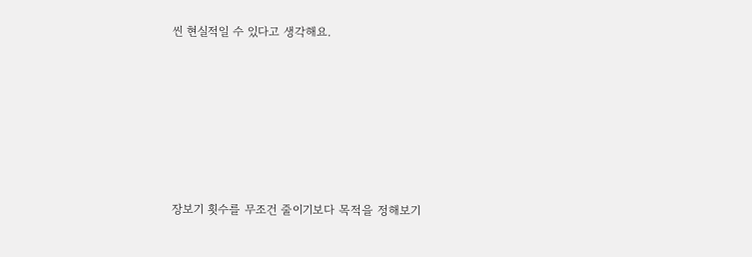씬 현실적일 수 있다고 생각해요.








장보기 횟수를 무조건 줄이기보다 목적을 정해보기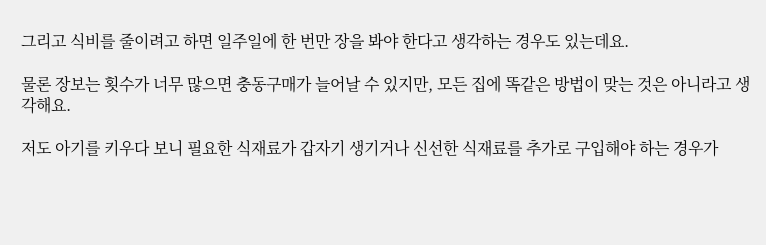그리고 식비를 줄이려고 하면 일주일에 한 번만 장을 봐야 한다고 생각하는 경우도 있는데요.

물론 장보는 횟수가 너무 많으면 충동구매가 늘어날 수 있지만, 모든 집에 똑같은 방법이 맞는 것은 아니라고 생각해요.

저도 아기를 키우다 보니 필요한 식재료가 갑자기 생기거나 신선한 식재료를 추가로 구입해야 하는 경우가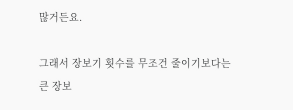많거든요.

그래서 장보기 횟수를 무조건 줄이기보다는 큰 장보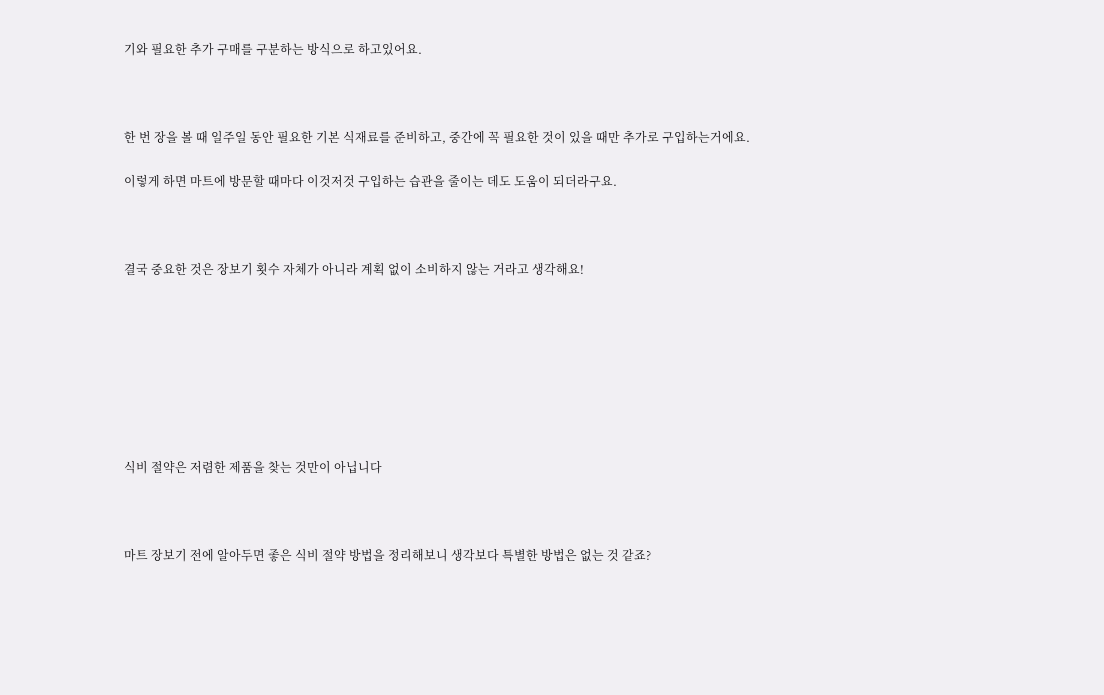기와 필요한 추가 구매를 구분하는 방식으로 하고있어요.



한 번 장을 볼 때 일주일 동안 필요한 기본 식재료를 준비하고, 중간에 꼭 필요한 것이 있을 때만 추가로 구입하는거에요.

이렇게 하면 마트에 방문할 때마다 이것저것 구입하는 습관을 줄이는 데도 도움이 되더라구요.



결국 중요한 것은 장보기 횟수 자체가 아니라 계획 없이 소비하지 않는 거라고 생각해요!








식비 절약은 저렴한 제품을 찾는 것만이 아닙니다



마트 장보기 전에 알아두면 좋은 식비 절약 방법을 정리해보니 생각보다 특별한 방법은 없는 것 같죠?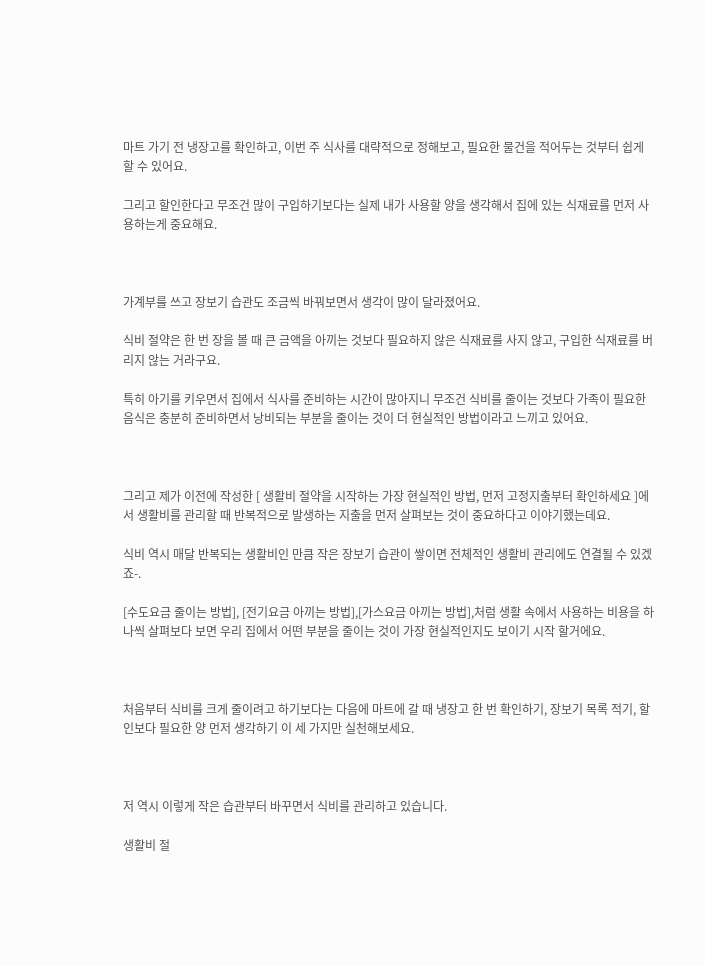마트 가기 전 냉장고를 확인하고, 이번 주 식사를 대략적으로 정해보고, 필요한 물건을 적어두는 것부터 쉽게 할 수 있어요.

그리고 할인한다고 무조건 많이 구입하기보다는 실제 내가 사용할 양을 생각해서 집에 있는 식재료를 먼저 사용하는게 중요해요.



가계부를 쓰고 장보기 습관도 조금씩 바꿔보면서 생각이 많이 달라졌어요.

식비 절약은 한 번 장을 볼 때 큰 금액을 아끼는 것보다 필요하지 않은 식재료를 사지 않고, 구입한 식재료를 버리지 않는 거라구요.

특히 아기를 키우면서 집에서 식사를 준비하는 시간이 많아지니 무조건 식비를 줄이는 것보다 가족이 필요한 음식은 충분히 준비하면서 낭비되는 부분을 줄이는 것이 더 현실적인 방법이라고 느끼고 있어요.



그리고 제가 이전에 작성한 [ 생활비 절약을 시작하는 가장 현실적인 방법, 먼저 고정지출부터 확인하세요 ]에서 생활비를 관리할 때 반복적으로 발생하는 지출을 먼저 살펴보는 것이 중요하다고 이야기했는데요.

식비 역시 매달 반복되는 생활비인 만큼 작은 장보기 습관이 쌓이면 전체적인 생활비 관리에도 연결될 수 있겠죠-.

[수도요금 줄이는 방법], [전기요금 아끼는 방법],[가스요금 아끼는 방법],처럼 생활 속에서 사용하는 비용을 하나씩 살펴보다 보면 우리 집에서 어떤 부분을 줄이는 것이 가장 현실적인지도 보이기 시작 할거에요.



처음부터 식비를 크게 줄이려고 하기보다는 다음에 마트에 갈 때 냉장고 한 번 확인하기, 장보기 목록 적기, 할인보다 필요한 양 먼저 생각하기 이 세 가지만 실천해보세요.



저 역시 이렇게 작은 습관부터 바꾸면서 식비를 관리하고 있습니다.

생활비 절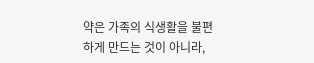약은 가족의 식생활을 불편하게 만드는 것이 아니라,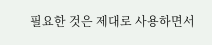필요한 것은 제대로 사용하면서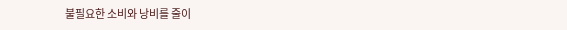불필요한 소비와 낭비를 줄이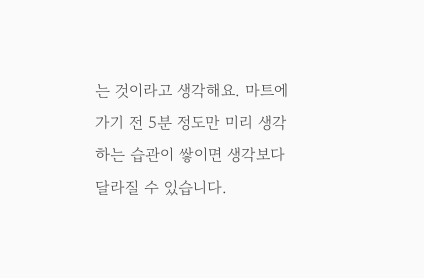는 것이라고 생각해요. 마트에 가기 전 5분 정도만 미리 생각하는 습관이 쌓이면 생각보다 달라질 수 있습니다.